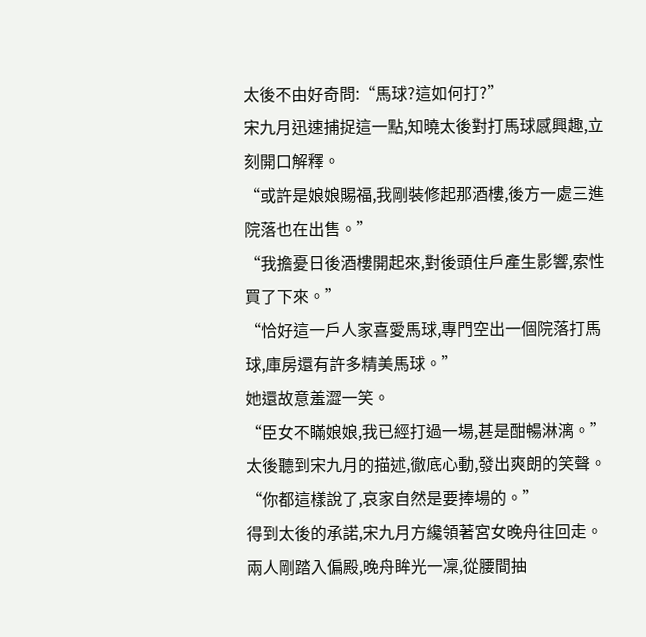太後不由好奇問:“馬球?這如何打?”
宋九月迅速捕捉這一點,知曉太後對打馬球感興趣,立刻開口解釋。
“或許是娘娘賜福,我剛裝修起那酒樓,後方一處三進院落也在出售。”
“我擔憂日後酒樓開起來,對後頭住戶產生影響,索性買了下來。”
“恰好這一戶人家喜愛馬球,專門空出一個院落打馬球,庫房還有許多精美馬球。”
她還故意羞澀一笑。
“臣女不瞞娘娘,我已經打過一場,甚是酣暢淋漓。”
太後聽到宋九月的描述,徹底心動,發出爽朗的笑聲。
“你都這樣說了,哀家自然是要捧場的。”
得到太後的承諾,宋九月方纔領著宮女晚舟往回走。
兩人剛踏入偏殿,晚舟眸光一凜,從腰間抽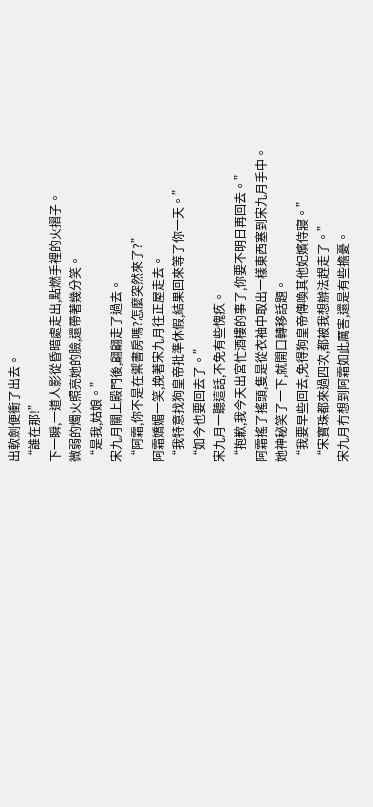出軟劍便衝了出去。
“誰在那!”
下一瞬,一道人影從昏暗處走出,點燃手裡的火摺子。
微弱的燭火照亮她的臉,還帶著幾分笑。
“是我,姑娘。”
宋九月關上殿門後,翩翩走了過去。
“阿霜,你不是在禦書房嗎?怎麼突然來了?”
阿霜嬌媚一笑,挽著宋九月往正屋走去。
“我特意找狗皇帝批準休假,結果回來等了你一天。”
“如今也要回去了。”
宋九月一聽這話,不免有些愧疚。
“抱歉,我今天出宮忙酒樓的事了,你要不明日再回去。”
阿霜搖了搖頭,隻是從衣袖中取出一樣東西塞到宋九月手中。
她神秘笑了一下,就開口轉移話題。
“我要早些回去,免得狗皇帝傳喚其他妃嬪侍寢。”
“宋寶珠都來過四次,都被我想辦法趕走了。”
宋九月冇想到阿霜如此厲害,還是有些擔憂。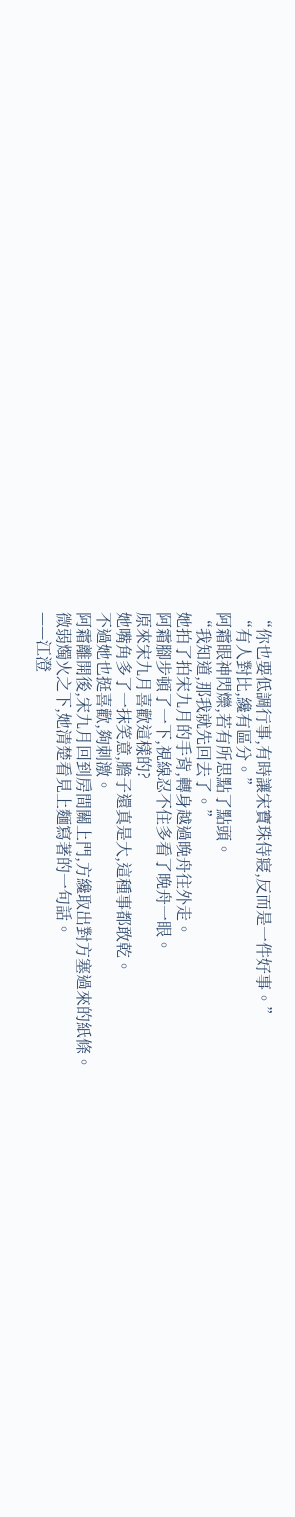“你也要低調行事,有時讓宋寶珠侍寢,反而是一件好事。”
“有人對比,纔有區分。”
阿霜眼神閃爍,若有所思點了點頭。
“我知道,那我就先回去了。”
她拍了拍宋九月的手背,轉身越過晚舟往外走。
阿霜腳步頓了一下,視線忍不住多看了晚舟一眼。
原來宋九月喜歡這樣的?
她嘴角多了一抹笑意,膽子還真是大,這種事都敢乾。
不過她也挺喜歡,夠刺激。
阿霜離開後,宋九月回到房間關上門,方纔取出對方塞過來的紙條。
微弱燭火之下,她清楚看見上麵寫著的一句話。
——江澄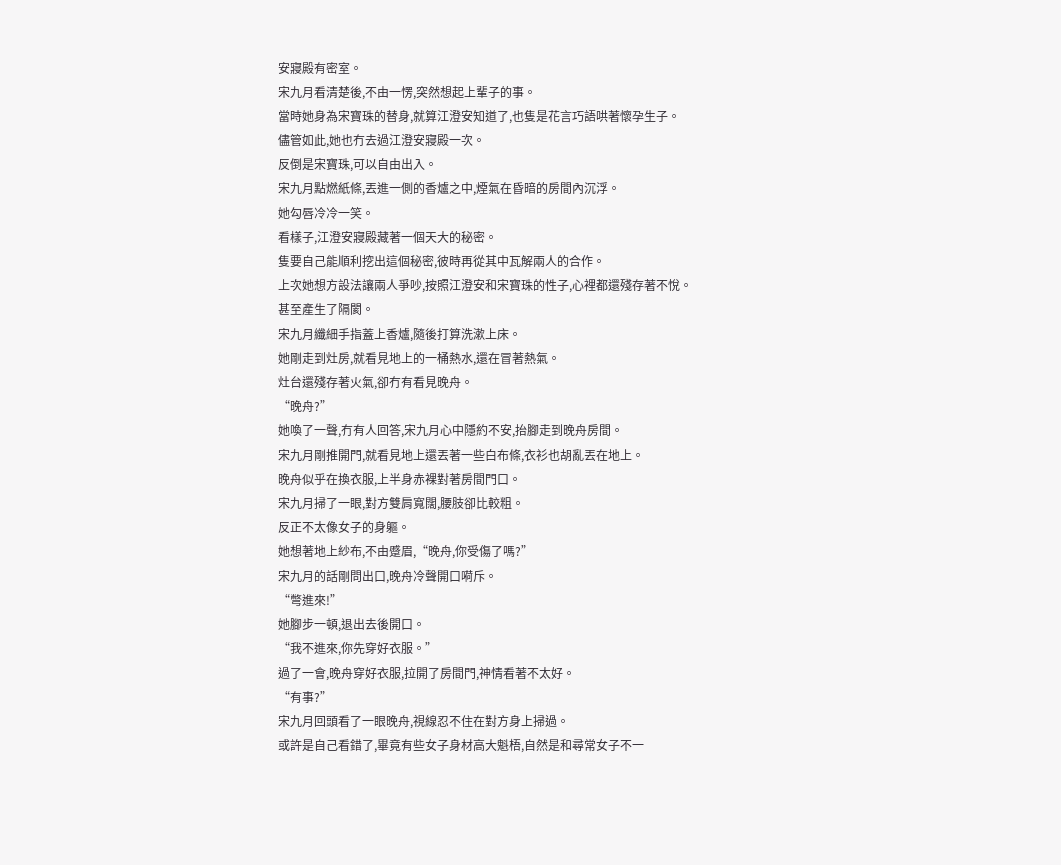安寢殿有密室。
宋九月看清楚後,不由一愣,突然想起上輩子的事。
當時她身為宋寶珠的替身,就算江澄安知道了,也隻是花言巧語哄著懷孕生子。
儘管如此,她也冇去過江澄安寢殿一次。
反倒是宋寶珠,可以自由出入。
宋九月點燃紙條,丟進一側的香爐之中,煙氣在昏暗的房間內沉浮。
她勾唇冷冷一笑。
看樣子,江澄安寢殿藏著一個天大的秘密。
隻要自己能順利挖出這個秘密,彼時再從其中瓦解兩人的合作。
上次她想方設法讓兩人爭吵,按照江澄安和宋寶珠的性子,心裡都還殘存著不悅。
甚至產生了隔閡。
宋九月纖細手指蓋上香爐,隨後打算洗漱上床。
她剛走到灶房,就看見地上的一桶熱水,還在冒著熱氣。
灶台還殘存著火氣,卻冇有看見晚舟。
“晚舟?”
她喚了一聲,冇有人回答,宋九月心中隱約不安,抬腳走到晚舟房間。
宋九月剛推開門,就看見地上還丟著一些白布條,衣衫也胡亂丟在地上。
晚舟似乎在換衣服,上半身赤裸對著房間門口。
宋九月掃了一眼,對方雙肩寬闊,腰肢卻比較粗。
反正不太像女子的身軀。
她想著地上紗布,不由蹙眉,“晚舟,你受傷了嗎?”
宋九月的話剛問出口,晚舟冷聲開口嗬斥。
“彆進來!”
她腳步一頓,退出去後開口。
“我不進來,你先穿好衣服。”
過了一會,晚舟穿好衣服,拉開了房間門,神情看著不太好。
“有事?”
宋九月回頭看了一眼晚舟,視線忍不住在對方身上掃過。
或許是自己看錯了,畢竟有些女子身材高大魁梧,自然是和尋常女子不一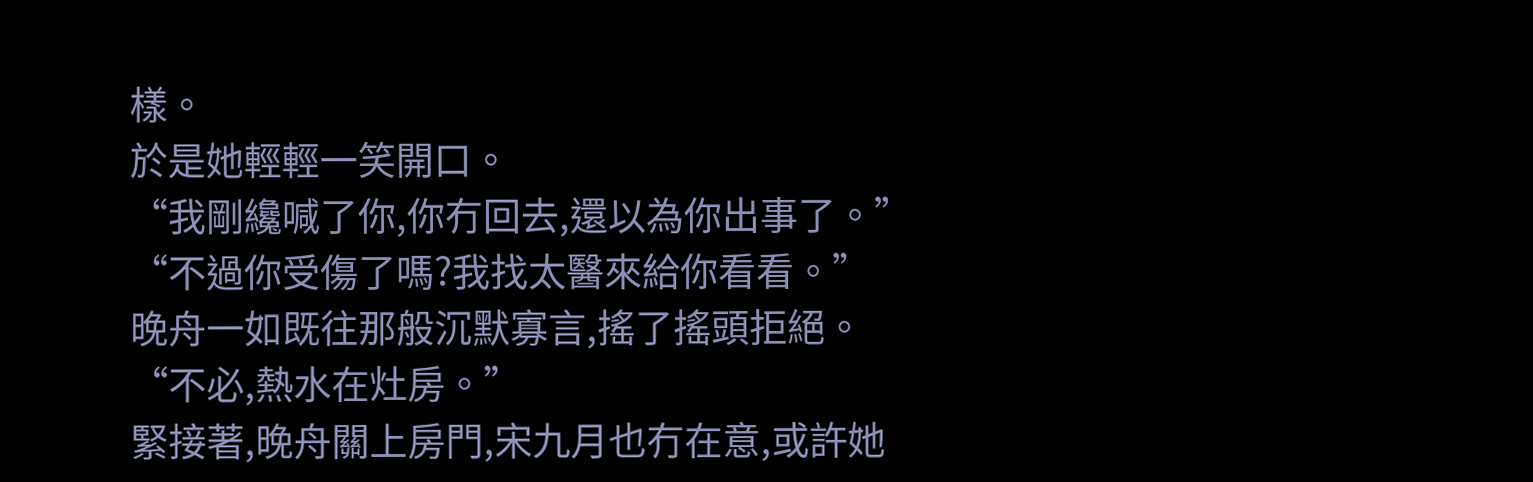樣。
於是她輕輕一笑開口。
“我剛纔喊了你,你冇回去,還以為你出事了。”
“不過你受傷了嗎?我找太醫來給你看看。”
晚舟一如既往那般沉默寡言,搖了搖頭拒絕。
“不必,熱水在灶房。”
緊接著,晚舟關上房門,宋九月也冇在意,或許她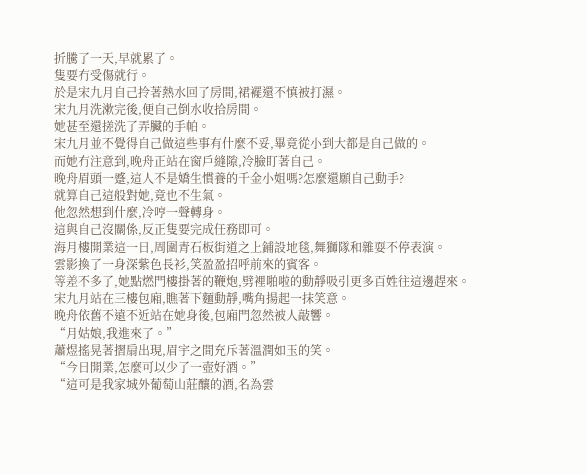折騰了一天,早就累了。
隻要冇受傷就行。
於是宋九月自己拎著熱水回了房間,裙襬還不慎被打濕。
宋九月洗漱完後,便自己倒水收拾房間。
她甚至還搓洗了弄臟的手帕。
宋九月並不覺得自己做這些事有什麼不妥,畢竟從小到大都是自己做的。
而她冇注意到,晚舟正站在窗戶縫隙,冷臉盯著自己。
晚舟眉頭一蹙,這人不是嬌生慣養的千金小姐嗎?怎麼還願自己動手?
就算自己這般對她,竟也不生氣。
他忽然想到什麼,冷哼一聲轉身。
這與自己沒關係,反正隻要完成任務即可。
海月樓開業這一日,周圍青石板街道之上鋪設地毯,舞獅隊和雜耍不停表演。
雲影換了一身深紫色長衫,笑盈盈招呼前來的賓客。
等差不多了,她點燃門樓掛著的鞭炮,劈裡啪啦的動靜吸引更多百姓往這邊趕來。
宋九月站在三樓包廂,瞧著下麵動靜,嘴角揚起一抹笑意。
晚舟依舊不遠不近站在她身後,包廂門忽然被人敲響。
“月姑娘,我進來了。”
蕭煜搖晃著摺扇出現,眉宇之間充斥著溫潤如玉的笑。
“今日開業,怎麼可以少了一壺好酒。”
“這可是我家城外葡萄山莊釀的酒,名為雲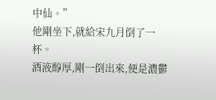中仙。”
他剛坐下,就給宋九月倒了一杯。
酒液醇厚,剛一倒出來,便是濃鬱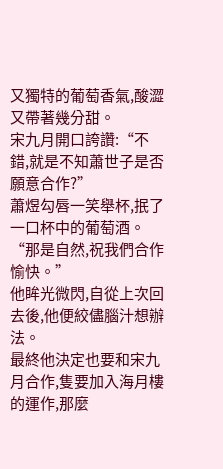又獨特的葡萄香氣,酸澀又帶著幾分甜。
宋九月開口誇讚:“不錯,就是不知蕭世子是否願意合作?”
蕭煜勾唇一笑舉杯,抿了一口杯中的葡萄酒。
“那是自然,祝我們合作愉快。”
他眸光微閃,自從上次回去後,他便絞儘腦汁想辦法。
最終他決定也要和宋九月合作,隻要加入海月樓的運作,那麼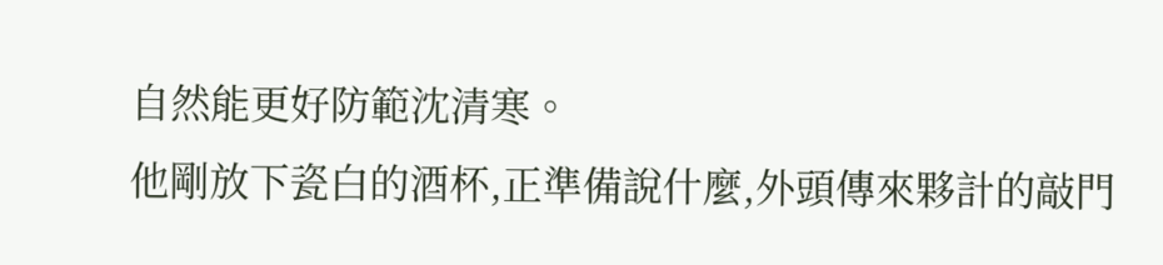自然能更好防範沈清寒。
他剛放下瓷白的酒杯,正準備說什麼,外頭傳來夥計的敲門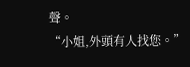聲。
“小姐,外頭有人找您。”